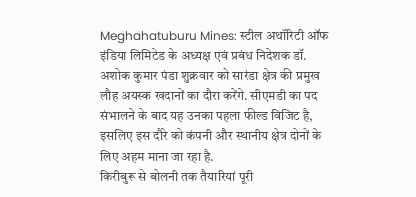Meghahatuburu Mines: स्टील अथॉरिटी ऑफ इंडिया लिमिटेड के अध्यक्ष एवं प्रबंध निदेशक डॉ. अशोक कुमार पंडा शुक्रवार को सारंडा क्षेत्र की प्रमुख लौह अयस्क खदानों का दौरा करेंगे. सीएमडी का पद संभालने के बाद यह उनका पहला फील्ड विजिट है, इसलिए इस दौरे को कंपनी और स्थानीय क्षेत्र दोनों के लिए अहम माना जा रहा है.
किरीबुरू से बोलनी तक तैयारियां पूरी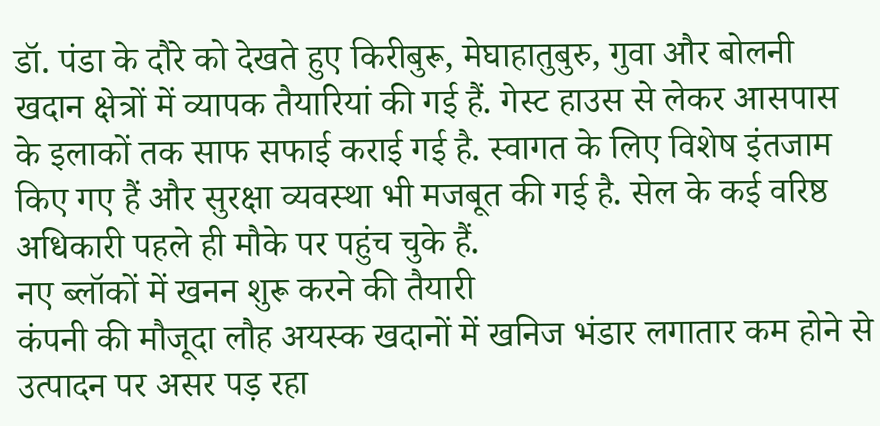डॉ. पंडा के दौरे को देखते हुए किरीबुरू, मेघाहातुबुरु, गुवा और बोलनी खदान क्षेत्रों में व्यापक तैयारियां की गई हैं. गेस्ट हाउस से लेकर आसपास के इलाकों तक साफ सफाई कराई गई है. स्वागत के लिए विशेष इंतजाम किए गए हैं और सुरक्षा व्यवस्था भी मजबूत की गई है. सेल के कई वरिष्ठ अधिकारी पहले ही मौके पर पहुंच चुके हैं.
नए ब्लॉकों में खनन शुरू करने की तैयारी
कंपनी की मौजूदा लौह अयस्क खदानों में खनिज भंडार लगातार कम होने से उत्पादन पर असर पड़ रहा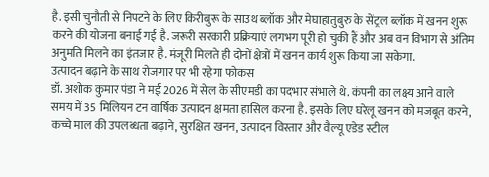है. इसी चुनौती से निपटने के लिए किरीबुरू के साउथ ब्लॉक और मेघाहातुबुरु के सेंट्रल ब्लॉक में खनन शुरू करने की योजना बनाई गई है. जरूरी सरकारी प्रक्रियाएं लगभग पूरी हो चुकी हैं और अब वन विभाग से अंतिम अनुमति मिलने का इंतजार है. मंजूरी मिलते ही दोनों क्षेत्रों में खनन कार्य शुरू किया जा सकेगा.
उत्पादन बढ़ाने के साथ रोजगार पर भी रहेगा फोकस
डॉ. अशोक कुमार पंडा ने मई 2026 में सेल के सीएमडी का पदभार संभाले थे. कंपनी का लक्ष्य आने वाले समय में 35 मिलियन टन वार्षिक उत्पादन क्षमता हासिल करना है. इसके लिए घरेलू खनन को मजबूत करने, कच्चे माल की उपलब्धता बढ़ाने, सुरक्षित खनन, उत्पादन विस्तार और वैल्यू एडेड स्टील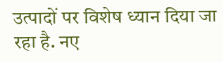उत्पादों पर विशेष ध्यान दिया जा रहा है. नए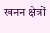खनन क्षेत्रों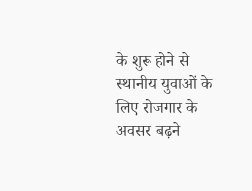के शुरू होने से स्थानीय युवाओं के लिए रोजगार के अवसर बढ़ने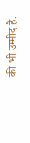की भी उम्मीद है.